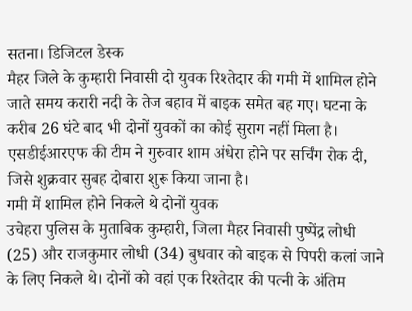सतना। डिजिटल डेस्क
मैहर जिले के कुम्हारी निवासी दो युवक रिश्तेदार की गमी में शामिल होने जाते समय करारी नदी के तेज बहाव में बाइक समेत बह गए। घटना के करीब 26 घंटे बाद भी दोनों युवकों का कोई सुराग नहीं मिला है। एसडीईआरएफ की टीम ने गुरुवार शाम अंधेरा होने पर सर्चिंग रोक दी, जिसे शुक्रवार सुबह दोबारा शुरू किया जाना है।
गमी में शामिल होने निकले थे दोनों युवक
उचेहरा पुलिस के मुताबिक कुम्हारी, जिला मैहर निवासी पुष्पेंद्र लोधी (25) और राजकुमार लोधी (34) बुधवार को बाइक से पिपरी कलां जाने के लिए निकले थे। दोनों को वहां एक रिश्तेदार की पत्नी के अंतिम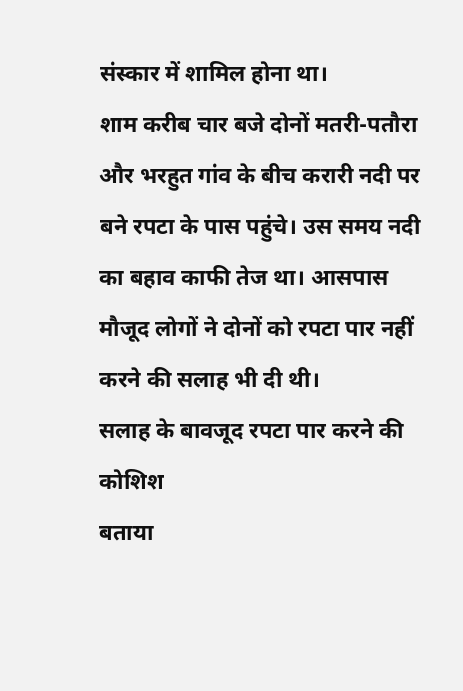संस्कार में शामिल होना था।
शाम करीब चार बजे दोनों मतरी-पतौरा और भरहुत गांव के बीच करारी नदी पर बने रपटा के पास पहुंचे। उस समय नदी का बहाव काफी तेज था। आसपास मौजूद लोगों ने दोनों को रपटा पार नहीं करने की सलाह भी दी थी।
सलाह के बावजूद रपटा पार करने की कोशिश
बताया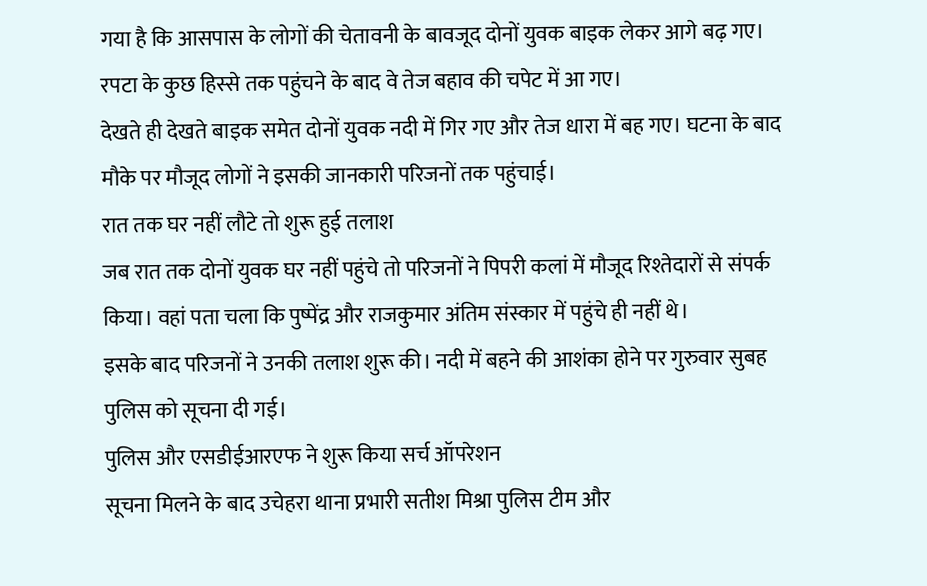गया है कि आसपास के लोगों की चेतावनी के बावजूद दोनों युवक बाइक लेकर आगे बढ़ गए। रपटा के कुछ हिस्से तक पहुंचने के बाद वे तेज बहाव की चपेट में आ गए।
देखते ही देखते बाइक समेत दोनों युवक नदी में गिर गए और तेज धारा में बह गए। घटना के बाद मौके पर मौजूद लोगों ने इसकी जानकारी परिजनों तक पहुंचाई।
रात तक घर नहीं लौटे तो शुरू हुई तलाश
जब रात तक दोनों युवक घर नहीं पहुंचे तो परिजनों ने पिपरी कलां में मौजूद रिश्तेदारों से संपर्क किया। वहां पता चला कि पुष्पेंद्र और राजकुमार अंतिम संस्कार में पहुंचे ही नहीं थे।
इसके बाद परिजनों ने उनकी तलाश शुरू की। नदी में बहने की आशंका होने पर गुरुवार सुबह पुलिस को सूचना दी गई।
पुलिस और एसडीईआरएफ ने शुरू किया सर्च ऑपरेशन
सूचना मिलने के बाद उचेहरा थाना प्रभारी सतीश मिश्रा पुलिस टीम और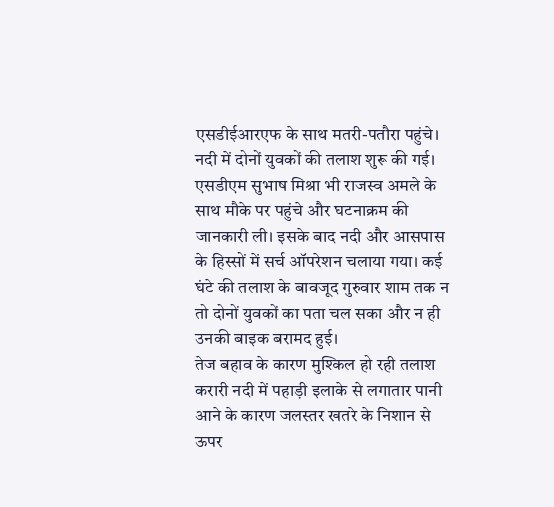एसडीईआरएफ के साथ मतरी-पतौरा पहुंचे। नदी में दोनों युवकों की तलाश शुरू की गई।
एसडीएम सुभाष मिश्रा भी राजस्व अमले के साथ मौके पर पहुंचे और घटनाक्रम की जानकारी ली। इसके बाद नदी और आसपास के हिस्सों में सर्च ऑपरेशन चलाया गया। कई घंटे की तलाश के बावजूद गुरुवार शाम तक न तो दोनों युवकों का पता चल सका और न ही उनकी बाइक बरामद हुई।
तेज बहाव के कारण मुश्किल हो रही तलाश
करारी नदी में पहाड़ी इलाके से लगातार पानी आने के कारण जलस्तर खतरे के निशान से ऊपर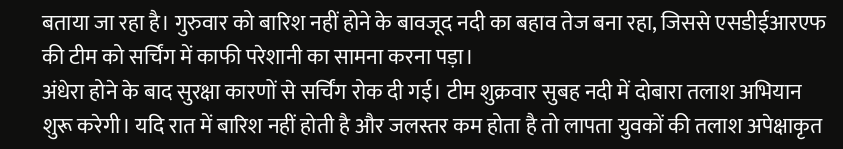बताया जा रहा है। गुरुवार को बारिश नहीं होने के बावजूद नदी का बहाव तेज बना रहा, जिससे एसडीईआरएफ की टीम को सर्चिंग में काफी परेशानी का सामना करना पड़ा।
अंधेरा होने के बाद सुरक्षा कारणों से सर्चिंग रोक दी गई। टीम शुक्रवार सुबह नदी में दोबारा तलाश अभियान शुरू करेगी। यदि रात में बारिश नहीं होती है और जलस्तर कम होता है तो लापता युवकों की तलाश अपेक्षाकृत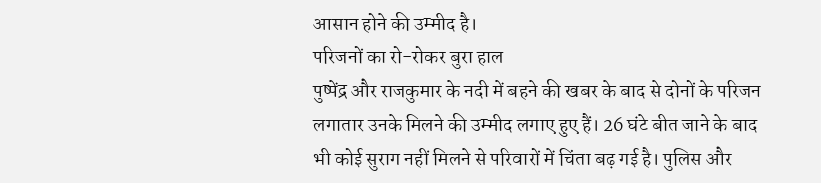आसान होने की उम्मीद है।
परिजनों का रो-रोकर बुरा हाल
पुष्पेंद्र और राजकुमार के नदी में बहने की खबर के बाद से दोनों के परिजन लगातार उनके मिलने की उम्मीद लगाए हुए हैं। 26 घंटे बीत जाने के बाद भी कोई सुराग नहीं मिलने से परिवारों में चिंता बढ़ गई है। पुलिस और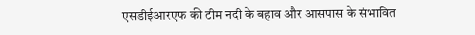एसडीईआरएफ की टीम नदी के बहाव और आसपास के संभावित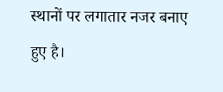स्थानों पर लगातार नजर बनाए हुए है।